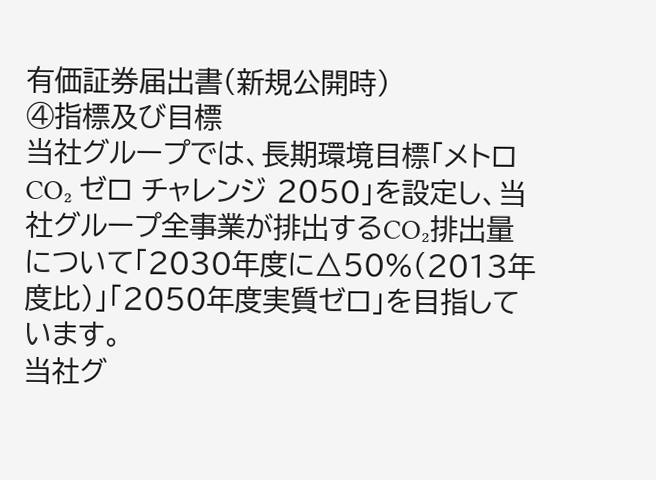有価証券届出書(新規公開時)
④指標及び目標
当社グループでは、長期環境目標「メトロCO₂ ゼロ チャレンジ 2050」を設定し、当社グループ全事業が排出するCO₂排出量について「2030年度に△50%(2013年度比)」「2050年度実質ゼロ」を目指しています。
当社グ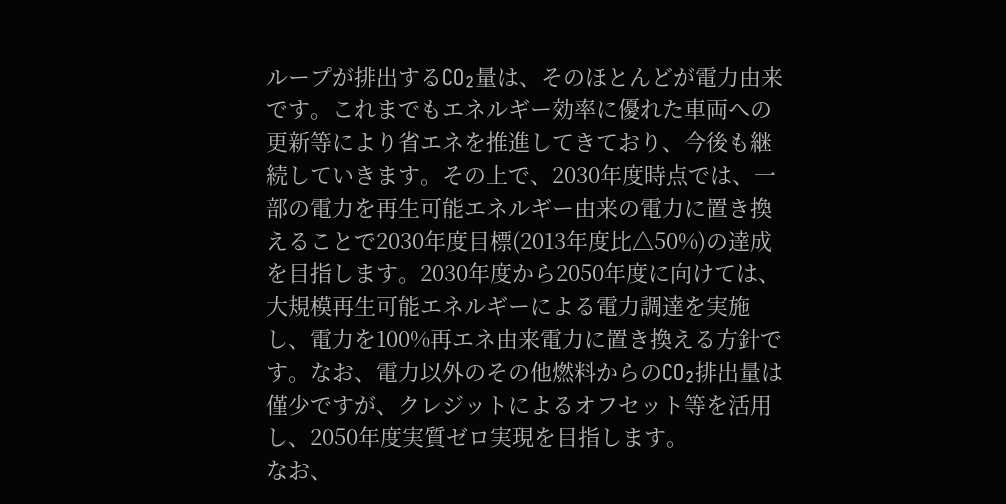ループが排出するCO₂量は、そのほとんどが電力由来です。これまでもエネルギー効率に優れた車両への更新等により省エネを推進してきており、今後も継続していきます。その上で、2030年度時点では、一部の電力を再生可能エネルギー由来の電力に置き換えることで2030年度目標(2013年度比△50%)の達成を目指します。2030年度から2050年度に向けては、大規模再生可能エネルギーによる電力調達を実施し、電力を100%再エネ由来電力に置き換える方針です。なお、電力以外のその他燃料からのCO₂排出量は僅少ですが、クレジットによるオフセット等を活用し、2050年度実質ゼロ実現を目指します。
なお、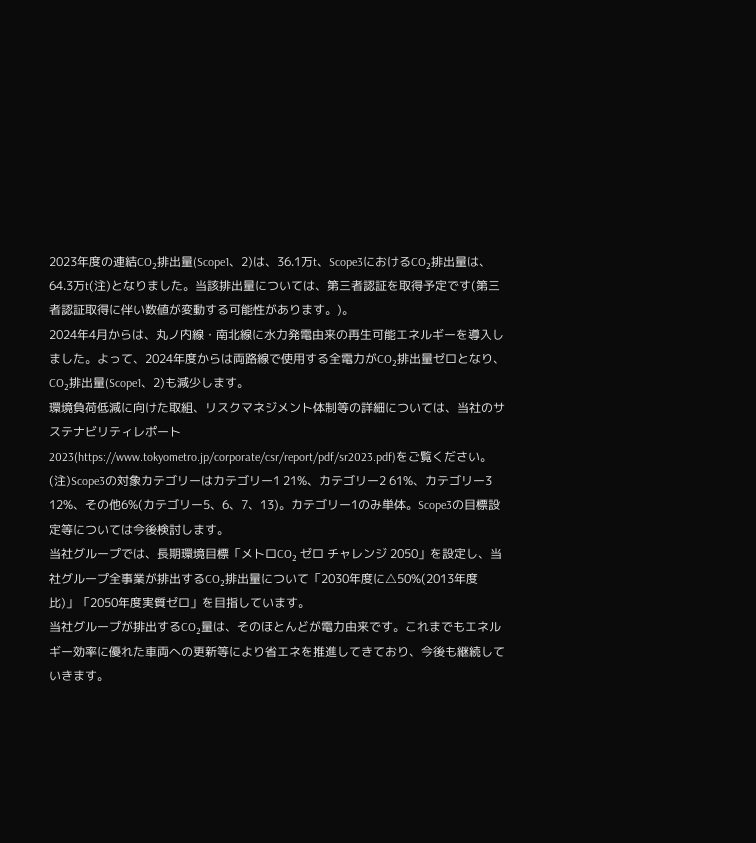2023年度の連結CO₂排出量(Scope1、2)は、36.1万t、Scope3におけるCO₂排出量は、64.3万t(注)となりました。当該排出量については、第三者認証を取得予定です(第三者認証取得に伴い数値が変動する可能性があります。)。
2024年4月からは、丸ノ内線・南北線に水力発電由来の再生可能エネルギーを導入しました。よって、2024年度からは両路線で使用する全電力がCO₂排出量ゼロとなり、CO₂排出量(Scope1、2)も減少します。
環境負荷低減に向けた取組、リスクマネジメント体制等の詳細については、当社のサステナビリティレポート2023(https://www.tokyometro.jp/corporate/csr/report/pdf/sr2023.pdf)をご覧ください。
(注)Scope3の対象カテゴリーはカテゴリー1 21%、カテゴリー2 61%、カテゴリー3 12%、その他6%(カテゴリー5、6、7、13)。カテゴリー1のみ単体。Scope3の目標設定等については今後検討します。
当社グループでは、長期環境目標「メトロCO₂ ゼロ チャレンジ 2050」を設定し、当社グループ全事業が排出するCO₂排出量について「2030年度に△50%(2013年度比)」「2050年度実質ゼロ」を目指しています。
当社グループが排出するCO₂量は、そのほとんどが電力由来です。これまでもエネルギー効率に優れた車両への更新等により省エネを推進してきており、今後も継続していきます。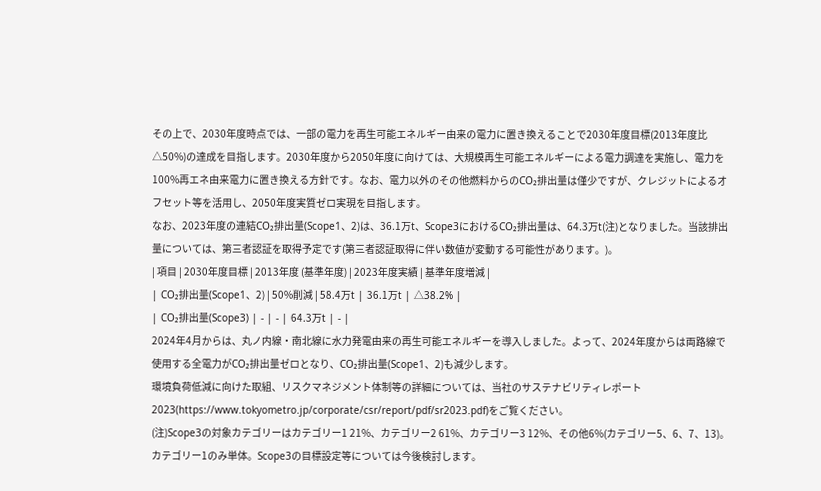その上で、2030年度時点では、一部の電力を再生可能エネルギー由来の電力に置き換えることで2030年度目標(2013年度比△50%)の達成を目指します。2030年度から2050年度に向けては、大規模再生可能エネルギーによる電力調達を実施し、電力を100%再エネ由来電力に置き換える方針です。なお、電力以外のその他燃料からのCO₂排出量は僅少ですが、クレジットによるオフセット等を活用し、2050年度実質ゼロ実現を目指します。
なお、2023年度の連結CO₂排出量(Scope1、2)は、36.1万t、Scope3におけるCO₂排出量は、64.3万t(注)となりました。当該排出量については、第三者認証を取得予定です(第三者認証取得に伴い数値が変動する可能性があります。)。
| 項目 | 2030年度目標 | 2013年度 (基準年度) | 2023年度実績 | 基準年度増減 |
| CO₂排出量(Scope1、2) | 50%削減 | 58.4万t | 36.1万t | △38.2% |
| CO₂排出量(Scope3) | - | - | 64.3万t | - |
2024年4月からは、丸ノ内線・南北線に水力発電由来の再生可能エネルギーを導入しました。よって、2024年度からは両路線で使用する全電力がCO₂排出量ゼロとなり、CO₂排出量(Scope1、2)も減少します。
環境負荷低減に向けた取組、リスクマネジメント体制等の詳細については、当社のサステナビリティレポート2023(https://www.tokyometro.jp/corporate/csr/report/pdf/sr2023.pdf)をご覧ください。
(注)Scope3の対象カテゴリーはカテゴリー1 21%、カテゴリー2 61%、カテゴリー3 12%、その他6%(カテゴリー5、6、7、13)。カテゴリー1のみ単体。Scope3の目標設定等については今後検討します。